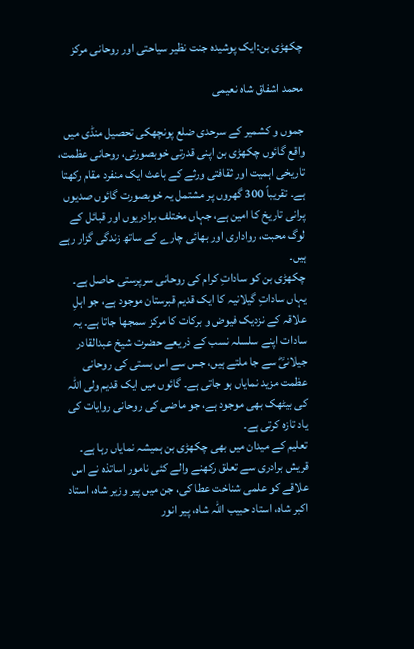چکھڑی بن:ایک پوشیدہ جنت نظیر سیاحتی اور روحانی مرکز

محمد اشفاق شاہ نعیمی

جموں و کشمیر کے سرحدی ضلع پونچھکی تحصیل منڈی میں واقع گائوں چکھڑی بن اپنی قدرتی خوبصورتی، روحانی عظمت، تاریخی اہمیت اور ثقافتی ورثے کے باعث ایک منفرد مقام رکھتا ہے۔ تقریباً 300 گھروں پر مشتمل یہ خوبصورت گائوں صدیوں پرانی تاریخ کا امین ہے، جہاں مختلف برادریوں اور قبائل کے لوگ محبت، رواداری اور بھائی چارے کے ساتھ زندگی گزار رہے ہیں۔
چکھڑی بن کو ساداتِ کرام کی روحانی سرپرستی حاصل ہے۔ یہاں ساداتِ گیلانیہ کا ایک قدیم قبرستان موجود ہے، جو اہلِ علاقہ کے نزدیک فیوض و برکات کا مرکز سمجھا جاتا ہے۔ یہ سادات اپنے سلسلہ نسب کے ذریعے حضرت شیخ عبدالقادر جیلانیؓ سے جا ملتے ہیں، جس سے اس بستی کی روحانی عظمت مزید نمایاں ہو جاتی ہے۔ گائوں میں ایک قدیم ولی اللہ کی بیٹھک بھی موجود ہے، جو ماضی کی روحانی روایات کی یاد تازہ کرتی ہے۔
تعلیم کے میدان میں بھی چکھڑی بن ہمیشہ نمایاں رہا ہے۔ قریش برادری سے تعلق رکھنے والے کئی نامور اساتذہ نے اس علاقے کو علمی شناخت عطا کی، جن میں پیر وزیر شاہ، استاد اکبر شاہ، استاد حبیب اللہ شاہ، پیر انور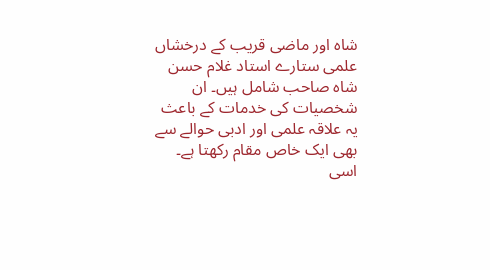شاہ اور ماضی قریب کے درخشاں علمی ستارے استاد غلام حسن شاہ صاحب شامل ہیں۔ ان شخصیات کی خدمات کے باعث یہ علاقہ علمی اور ادبی حوالے سے بھی ایک خاص مقام رکھتا ہے۔
اسی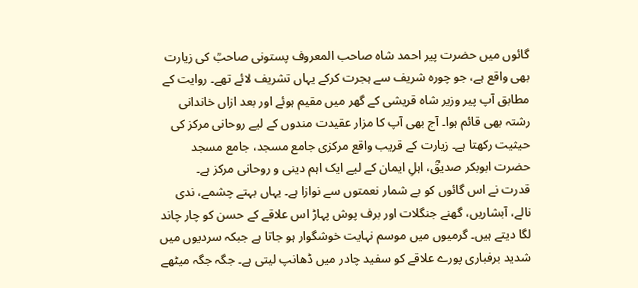گائوں میں حضرت پیر احمد شاہ صاحب المعروف پستونی صاحبؒ کی زیارت بھی واقع ہے، جو چورہ شریف سے ہجرت کرکے یہاں تشریف لائے تھے۔ روایت کے مطابق آپ پیر وزیر شاہ قریشی کے گھر میں مقیم ہوئے اور بعد ازاں خاندانی رشتہ بھی قائم ہوا۔ آج بھی آپ کا مزار عقیدت مندوں کے لیے روحانی مرکز کی حیثیت رکھتا ہے۔ زیارت کے قریب واقع مرکزی جامع مسجد، جامع مسجد حضرت ابوبکر صدیقؓ، اہلِ ایمان کے لیے ایک اہم دینی و روحانی مرکز ہے۔
قدرت نے اس گائوں کو بے شمار نعمتوں سے نوازا ہے۔ یہاں بہتے چشمے، ندی نالے، آبشاریں، گھنے جنگلات اور برف پوش پہاڑ اس علاقے کے حسن کو چار چاند لگا دیتے ہیں۔ گرمیوں میں موسم نہایت خوشگوار ہو جاتا ہے جبکہ سردیوں میں شدید برفباری پورے علاقے کو سفید چادر میں ڈھانپ لیتی ہے۔ جگہ جگہ میٹھے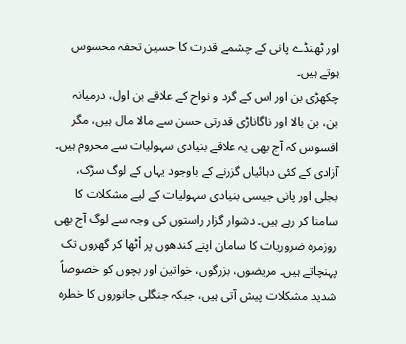اور ٹھنڈے پانی کے چشمے قدرت کا حسین تحفہ محسوس ہوتے ہیں۔
چکھڑی بن اور اس کے گرد و نواح کے علاقے بن اول، درمیانہ بن، بن بالا اور ناگاناڑی قدرتی حسن سے مالا مال ہیں، مگر افسوس کہ آج بھی یہ علاقے بنیادی سہولیات سے محروم ہیں۔ آزادی کے کئی دہائیاں گزرنے کے باوجود یہاں کے لوگ سڑک، بجلی اور پانی جیسی بنیادی سہولیات کے لیے مشکلات کا سامنا کر رہے ہیں۔ دشوار گزار راستوں کی وجہ سے لوگ آج بھی روزمرہ ضروریات کا سامان اپنے کندھوں پر اْٹھا کر گھروں تک پہنچاتے ہیں۔ مریضوں، بزرگوں، خواتین اور بچوں کو خصوصاً شدید مشکلات پیش آتی ہیں، جبکہ جنگلی جانوروں کا خطرہ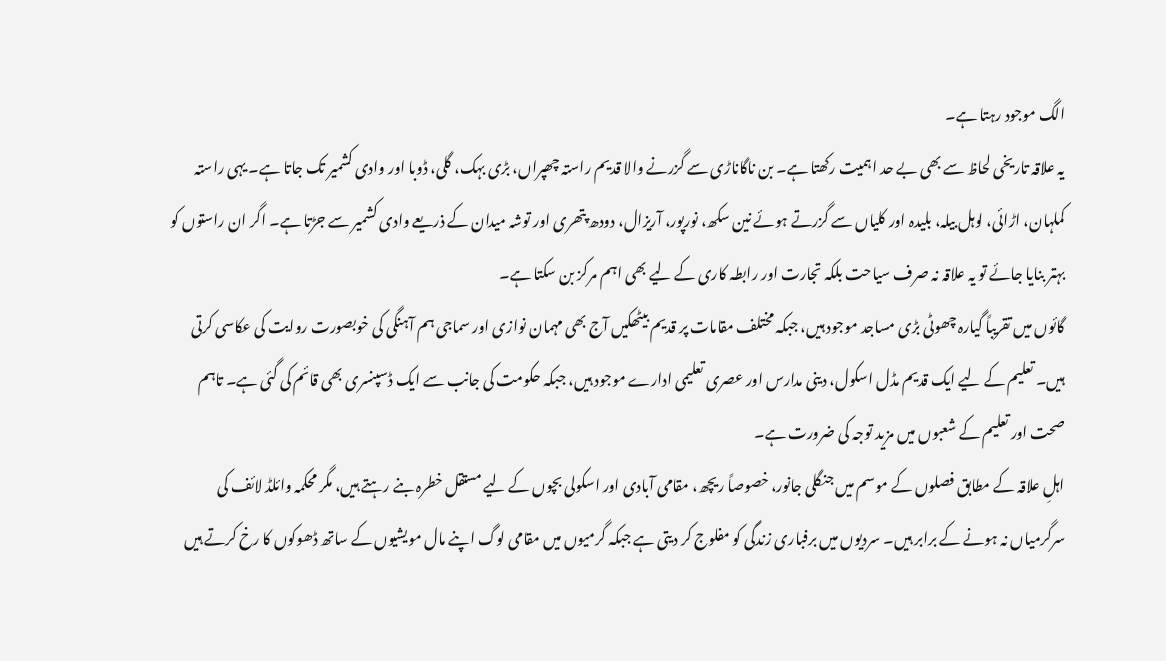الگ موجود رہتا ہے۔
یہ علاقہ تاریخی لحاظ سے بھی بے حد اہمیت رکھتا ہے۔ بن ناگاناڑی سے گزرنے والا قدیم راستہ چھپراں، بڑی بہک، گلی، ڈوبا اور وادی کشمیر تک جاتا ہے۔ یہی راستہ کملہان، اڑائی، لوہل بیلہ، بلیدہ اور کلیاں سے گزرتے ہوئے نین سکھ، نورپور، آریزال، دودھ پتھری اور توشہ میدان کے ذریعے وادی کشمیر سے جڑتا ہے۔ اگر ان راستوں کو بہتر بنایا جائے تو یہ علاقہ نہ صرف سیاحت بلکہ تجارت اور رابطہ کاری کے لیے بھی اہم مرکز بن سکتا ہے۔
گائوں میں تقریباً گیارہ چھوٹی بڑی مساجد موجود ہیں، جبکہ مختلف مقامات پر قدیم بیٹھکیں آج بھی مہمان نوازی اور سماجی ہم آہنگی کی خوبصورت روایت کی عکاسی کرتی ہیں۔ تعلیم کے لیے ایک قدیم مڈل اسکول، دینی مدارس اور عصری تعلیمی ادارے موجود ہیں، جبکہ حکومت کی جانب سے ایک ڈسپنسری بھی قائم کی گئی ہے۔ تاہم صحت اور تعلیم کے شعبوں میں مزید توجہ کی ضرورت ہے۔
اہلِ علاقہ کے مطابق فصلوں کے موسم میں جنگلی جانور، خصوصاً ریچھ، مقامی آبادی اور اسکولی بچوں کے لیے مستقل خطرہ بنے رہتے ہیں، مگر محکمہ وائلڈ لائف کی سرگرمیاں نہ ہونے کے برابر ہیں۔ سردیوں میں برفباری زندگی کو مفلوج کر دیتی ہے جبکہ گرمیوں میں مقامی لوگ اپنے مال مویشیوں کے ساتھ ڈھوکوں کا رخ کرتے ہیں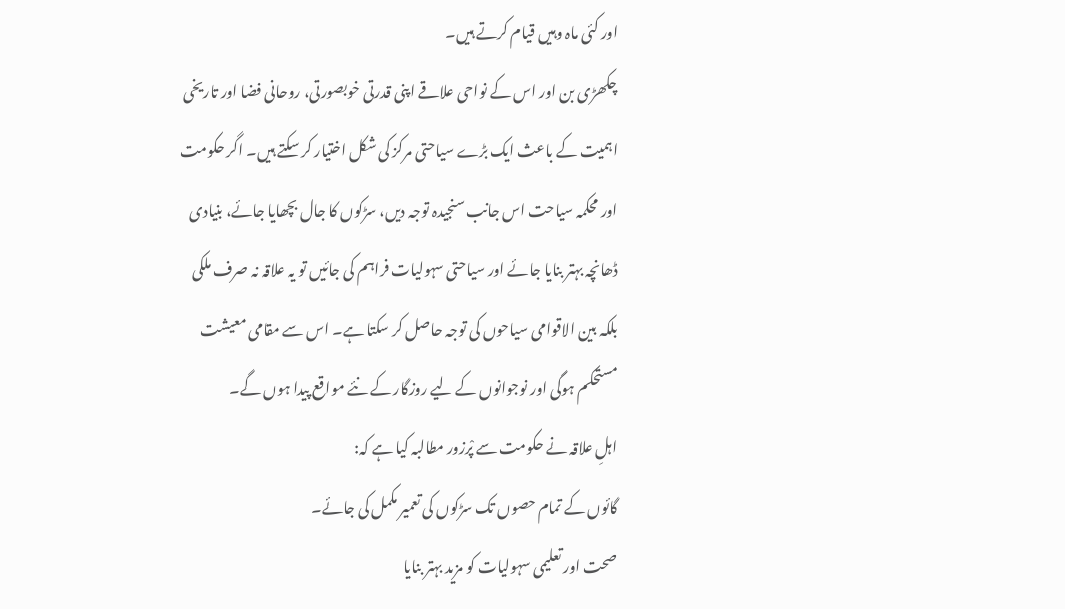اور کئی ماہ وہیں قیام کرتے ہیں۔
چکھڑی بن اور اس کے نواحی علاقے اپنی قدرتی خوبصورتی، روحانی فضا اور تاریخی اہمیت کے باعث ایک بڑے سیاحتی مرکز کی شکل اختیار کر سکتے ہیں۔ اگر حکومت اور محکمہ سیاحت اس جانب سنجیدہ توجہ دیں، سڑکوں کا جال بچھایا جائے، بنیادی ڈھانچہ بہتر بنایا جائے اور سیاحتی سہولیات فراہم کی جائیں تو یہ علاقہ نہ صرف ملکی بلکہ بین الاقوامی سیاحوں کی توجہ حاصل کر سکتا ہے۔ اس سے مقامی معیشت مستحکم ہوگی اور نوجوانوں کے لیے روزگار کے نئے مواقع پیدا ہوں گے۔
اہلِ علاقہ نے حکومت سے پْرزور مطالبہ کیا ہے کہ:
گائوں کے تمام حصوں تک سڑکوں کی تعمیر مکمل کی جائے۔
صحت اور تعلیمی سہولیات کو مزید بہتر بنایا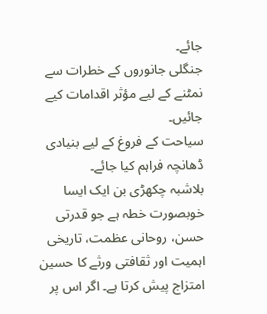جائے۔
جنگلی جانوروں کے خطرات سے نمٹنے کے لیے مؤثر اقدامات کیے جائیں۔
سیاحت کے فروغ کے لیے بنیادی ڈھانچہ فراہم کیا جائے۔
بلاشبہ چکھڑی بن ایک ایسا خوبصورت خطہ ہے جو قدرتی حسن، روحانی عظمت، تاریخی اہمیت اور ثقافتی ورثے کا حسین امتزاج پیش کرتا ہے۔ اگر اس پر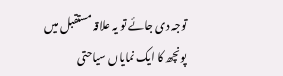توجہ دی جائے تو یہ علاقہ مستقبل میں پونچھ کا ایک نمایاں سیاحتی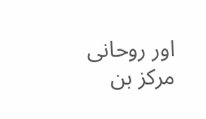اور روحانی مرکز بن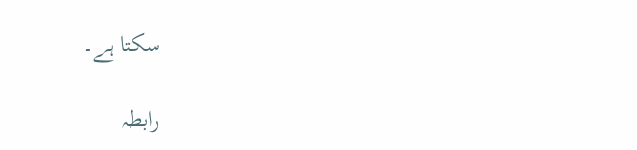سکتا ہے۔

رابطہ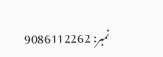نمبر: 9086112262